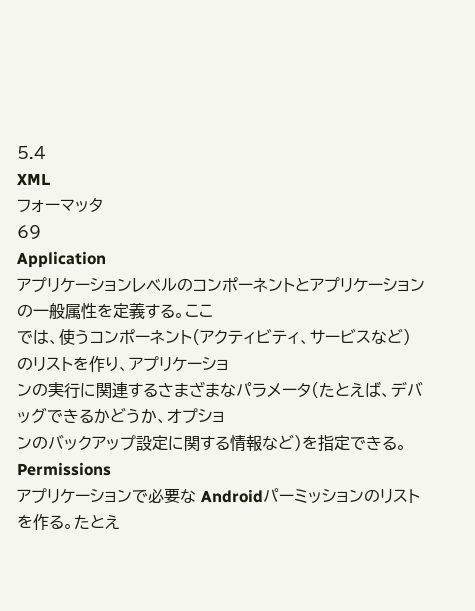5.4
XML
フォーマッタ
69
Application
アプリケーションレベルのコンポーネントとアプリケーションの一般属性を定義する。ここ
では、使うコンポーネント(アクティビティ、サービスなど)のリストを作り、アプリケーショ
ンの実行に関連するさまざまなパラメータ(たとえば、デバッグできるかどうか、オプショ
ンのバックアップ設定に関する情報など)を指定できる。
Permissions
アプリケーションで必要な Androidパーミッションのリストを作る。たとえ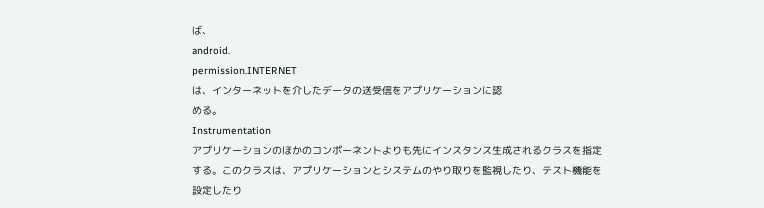ば、
android.
permission.INTERNET
は、インターネットを介したデータの送受信をアプリケーションに認
める。
Instrumentation
アプリケーションのほかのコンポーネントよりも先にインスタンス生成されるクラスを指定
する。このクラスは、アプリケーションとシステムのやり取りを監視したり、テスト機能を
設定したり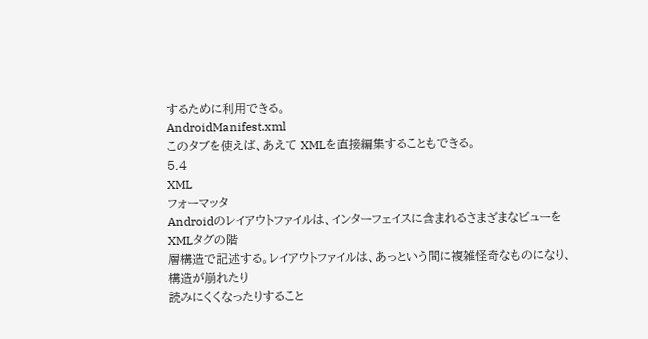するために利用できる。
AndroidManifest.xml
このタブを使えば、あえて XMLを直接編集することもできる。
5.4
XML
フォーマッタ
Androidのレイアウトファイルは、インターフェイスに含まれるさまざまなビューをXMLタグの階
層構造で記述する。レイアウトファイルは、あっという間に複雑怪奇なものになり、構造が崩れたり
読みにくくなったりすること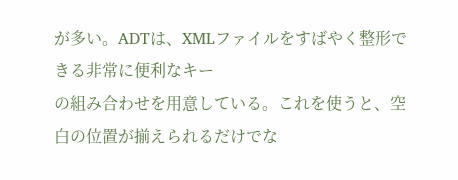が多い。ADTは、XMLファイルをすばやく整形できる非常に便利なキー
の組み合わせを用意している。これを使うと、空白の位置が揃えられるだけでな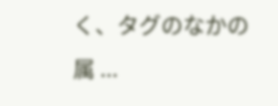く、タグのなかの属 ...